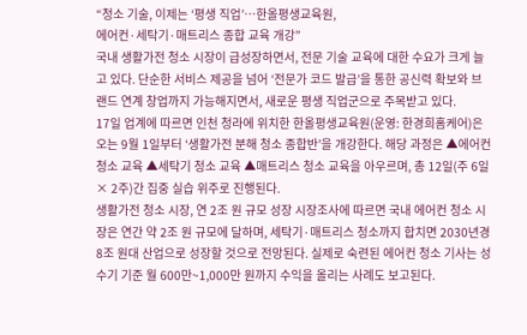“청소 기술, 이제는 ‘평생 직업’…한올평생교육원,
에어컨·세탁기·매트리스 종합 교육 개강”
국내 생활가전 청소 시장이 급성장하면서, 전문 기술 교육에 대한 수요가 크게 늘고 있다. 단순한 서비스 제공을 넘어 ‘전문가 코드 발급’을 통한 공신력 확보와 브랜드 연계 창업까지 가능해지면서, 새로운 평생 직업군으로 주목받고 있다.
17일 업계에 따르면 인천 청라에 위치한 한올평생교육원(운영: 한경희홈케어)은 오는 9월 1일부터 ‘생활가전 분해 청소 종합반’을 개강한다. 해당 과정은 ▲에어컨 청소 교육 ▲세탁기 청소 교육 ▲매트리스 청소 교육을 아우르며, 총 12일(주 6일 × 2주)간 집중 실습 위주로 진행된다.
생활가전 청소 시장, 연 2조 원 규모 성장 시장조사에 따르면 국내 에어컨 청소 시장은 연간 약 2조 원 규모에 달하며, 세탁기·매트리스 청소까지 합치면 2030년경 8조 원대 산업으로 성장할 것으로 전망된다. 실제로 숙련된 에어컨 청소 기사는 성수기 기준 월 600만~1,000만 원까지 수익을 올리는 사례도 보고된다.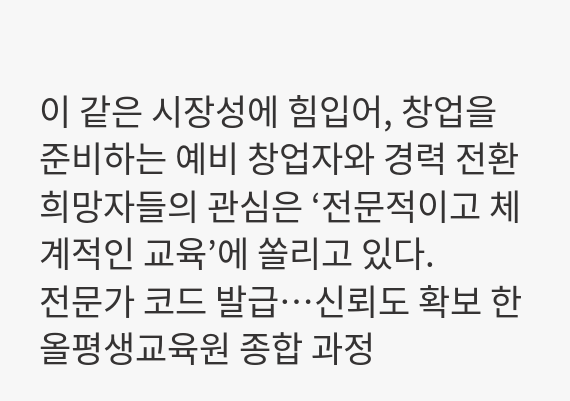이 같은 시장성에 힘입어, 창업을 준비하는 예비 창업자와 경력 전환 희망자들의 관심은 ‘전문적이고 체계적인 교육’에 쏠리고 있다.
전문가 코드 발급…신뢰도 확보 한올평생교육원 종합 과정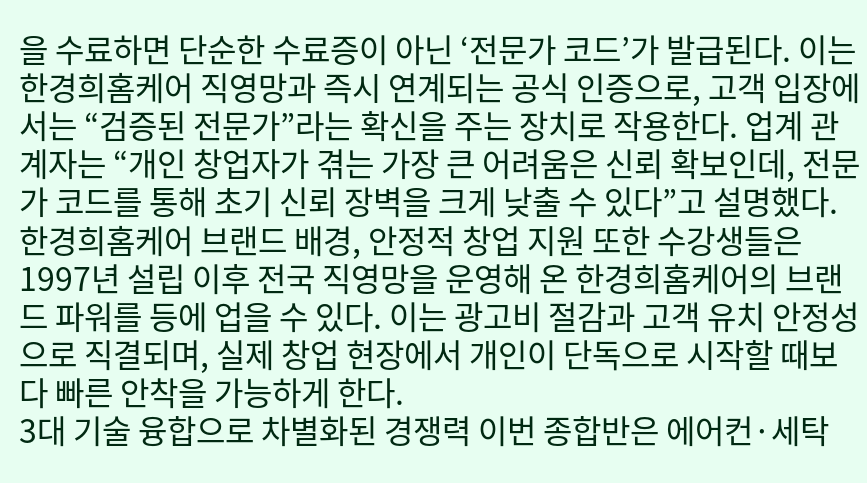을 수료하면 단순한 수료증이 아닌 ‘전문가 코드’가 발급된다. 이는 한경희홈케어 직영망과 즉시 연계되는 공식 인증으로, 고객 입장에서는 “검증된 전문가”라는 확신을 주는 장치로 작용한다. 업계 관계자는 “개인 창업자가 겪는 가장 큰 어려움은 신뢰 확보인데, 전문가 코드를 통해 초기 신뢰 장벽을 크게 낮출 수 있다”고 설명했다.
한경희홈케어 브랜드 배경, 안정적 창업 지원 또한 수강생들은 1997년 설립 이후 전국 직영망을 운영해 온 한경희홈케어의 브랜드 파워를 등에 업을 수 있다. 이는 광고비 절감과 고객 유치 안정성으로 직결되며, 실제 창업 현장에서 개인이 단독으로 시작할 때보다 빠른 안착을 가능하게 한다.
3대 기술 융합으로 차별화된 경쟁력 이번 종합반은 에어컨·세탁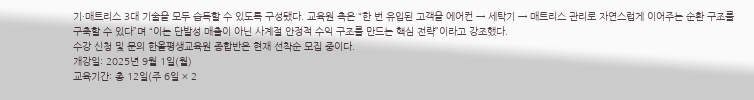기·매트리스 3대 기술을 모두 습득할 수 있도록 구성됐다. 교육원 측은 “한 번 유입된 고객을 에어컨 → 세탁기 → 매트리스 관리로 자연스럽게 이어주는 순환 구조를 구축할 수 있다”며 “이는 단발성 매출이 아닌 사계절 안정적 수익 구조를 만드는 핵심 전략”이라고 강조했다.
수강 신청 및 문의 한올평생교육원 종합반은 현재 선착순 모집 중이다.
개강일: 2025년 9월 1일(월)
교육기간: 총 12일(주 6일 × 2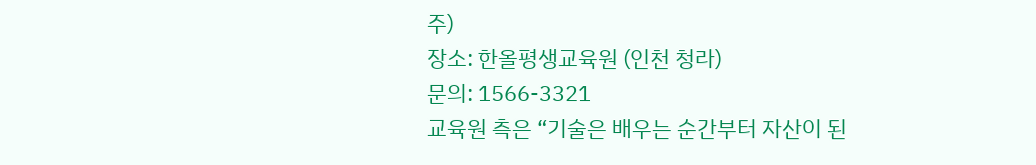주)
장소: 한올평생교육원 (인천 청라)
문의: 1566-3321
교육원 측은 “기술은 배우는 순간부터 자산이 된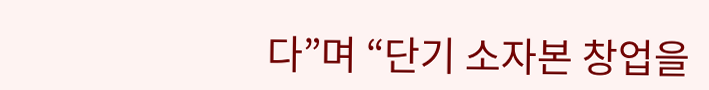다”며 “단기 소자본 창업을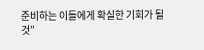준비하는 이들에게 확실한 기회가 될 것”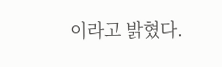이라고 밝혔다.